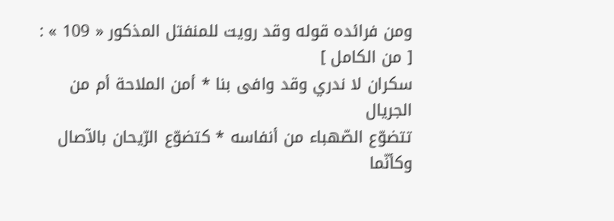ومن فرائده قوله وقد رويت للمنفتل المذكور « 109 » :
[ من الكامل ]
سكران لا ندري وقد وافى بنا * أمن الملاحة أم من الجريال
تتضوّع الصّهباء من أنفاسه * كتضوّع الرّيحان بالآصال
وكأنّما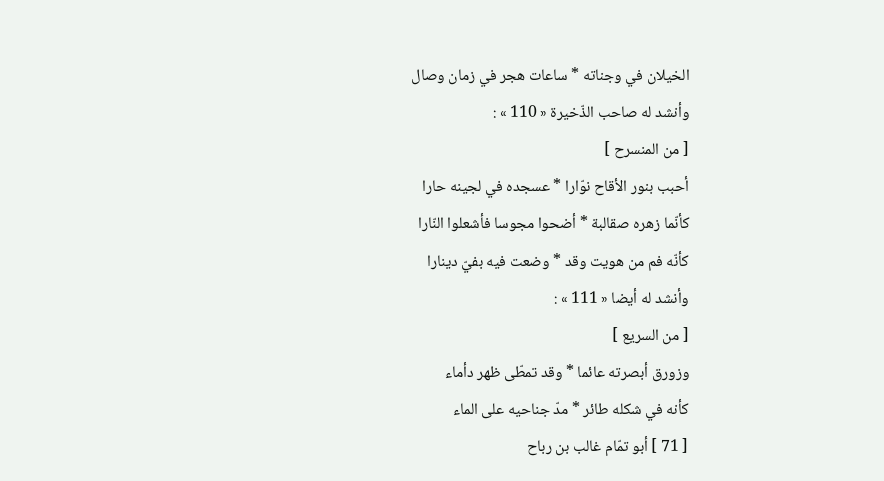الخيلان في وجناته * ساعات هجر في زمان وصال
وأنشد له صاحب الذّخيرة « 110 » :
[ من المنسرح ]
أحبب بنور الأقاح نوّارا * عسجده في لجينه حارا
كأنّما زهره صقالبة * أضحوا مجوسا فأشعلوا النّارا
كأنّه فم من هويت وقد * وضعت فيه بفيّ دينارا
وأنشد له أيضا « 111 » :
[ من السريع ]
وزورق أبصرته عائما * وقد تمطّى ظهر دأماء
كأنه في شكله طائر * مدّ جناحيه على الماء
[ 71 ] أبو تمّام غالب بن رباح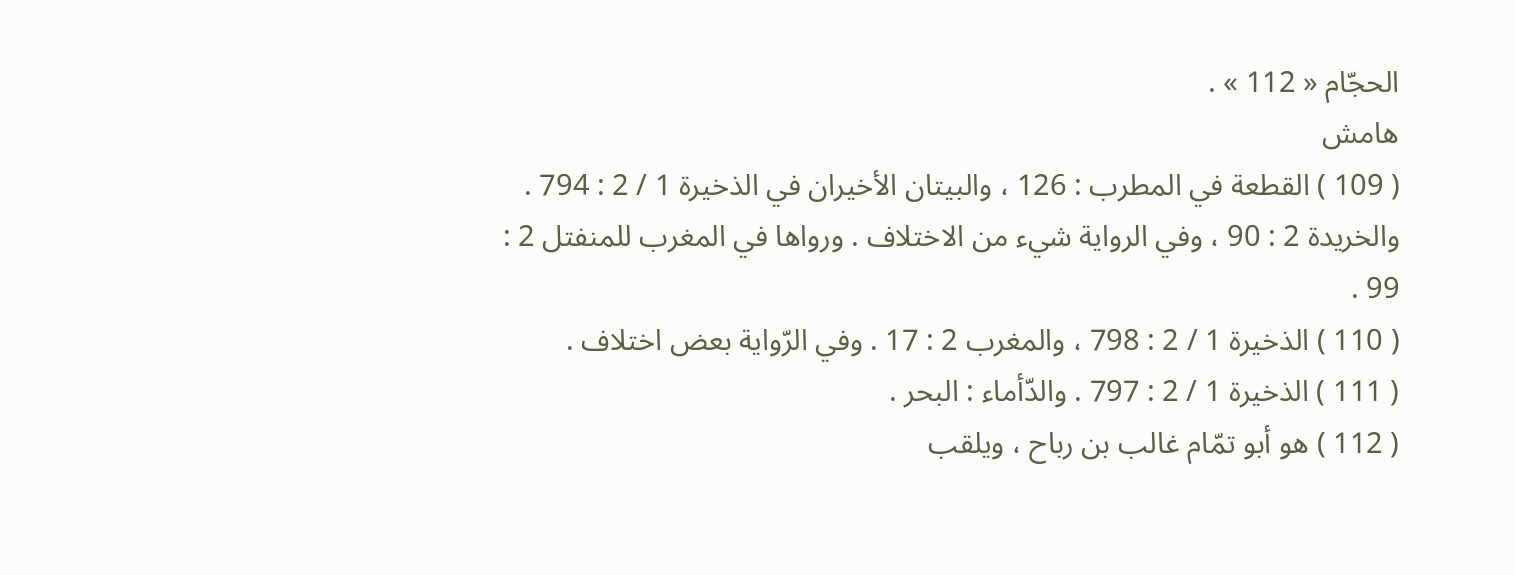الحجّام « 112 » .
هامش
( 109 ) القطعة في المطرب : 126 ، والبيتان الأخيران في الذخيرة 1 / 2 : 794 . والخريدة 2 : 90 ، وفي الرواية شيء من الاختلاف . ورواها في المغرب للمنفتل 2 : 99 .
( 110 ) الذخيرة 1 / 2 : 798 ، والمغرب 2 : 17 . وفي الرّواية بعض اختلاف .
( 111 ) الذخيرة 1 / 2 : 797 . والدّأماء : البحر .
( 112 ) هو أبو تمّام غالب بن رباح ، ويلقب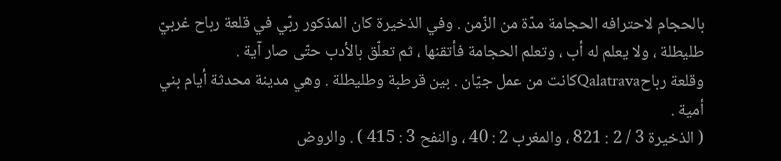بالحجام لاحترافه الحجامة مدّة من الزّمن . وفي الذخيرة كان المذكور ربّي في قلعة رباح غربيّ طليطلة ، ولا يعلم له أب ، وتعلم الحجامة فأتقنها ، ثم تعلّق بالأدب حتّى صار آية .
وقلعة رباحQalatravaكانت من عمل جيّان . بين قرطبة وطليطلة . وهي مدينة محدثة أيام بني أمية .
( الذخيرة 3 / 2 : 821 ، والمغرب 2 : 40 ، والنفح 3 : 415 ) . والروض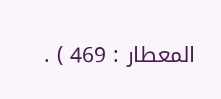المعطار : 469 ) .